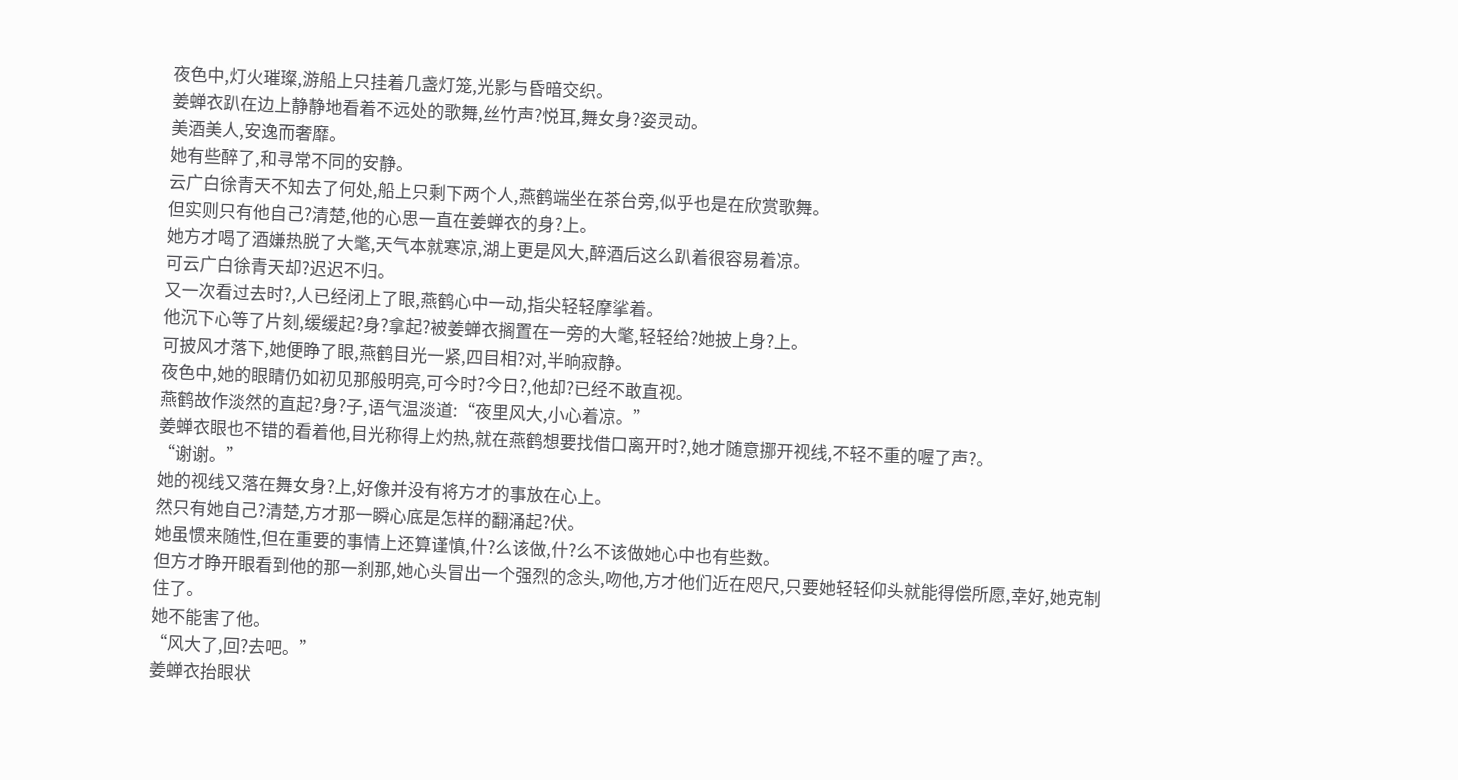夜色中,灯火璀璨,游船上只挂着几盏灯笼,光影与昏暗交织。
姜蝉衣趴在边上静静地看着不远处的歌舞,丝竹声?悦耳,舞女身?姿灵动。
美酒美人,安逸而奢靡。
她有些醉了,和寻常不同的安静。
云广白徐青天不知去了何处,船上只剩下两个人,燕鹤端坐在茶台旁,似乎也是在欣赏歌舞。
但实则只有他自己?清楚,他的心思一直在姜蝉衣的身?上。
她方才喝了酒嫌热脱了大氅,天气本就寒凉,湖上更是风大,醉酒后这么趴着很容易着凉。
可云广白徐青天却?迟迟不归。
又一次看过去时?,人已经闭上了眼,燕鹤心中一动,指尖轻轻摩挲着。
他沉下心等了片刻,缓缓起?身?拿起?被姜蝉衣搁置在一旁的大氅,轻轻给?她披上身?上。
可披风才落下,她便睁了眼,燕鹤目光一紧,四目相?对,半晌寂静。
夜色中,她的眼睛仍如初见那般明亮,可今时?今日?,他却?已经不敢直视。
燕鹤故作淡然的直起?身?子,语气温淡道:“夜里风大,小心着凉。”
姜蝉衣眼也不错的看着他,目光称得上灼热,就在燕鹤想要找借口离开时?,她才随意挪开视线,不轻不重的喔了声?。
“谢谢。”
她的视线又落在舞女身?上,好像并没有将方才的事放在心上。
然只有她自己?清楚,方才那一瞬心底是怎样的翻涌起?伏。
她虽惯来随性,但在重要的事情上还算谨慎,什?么该做,什?么不该做她心中也有些数。
但方才睁开眼看到他的那一刹那,她心头冒出一个强烈的念头,吻他,方才他们近在咫尺,只要她轻轻仰头就能得偿所愿,幸好,她克制住了。
她不能害了他。
“风大了,回?去吧。”
姜蝉衣抬眼状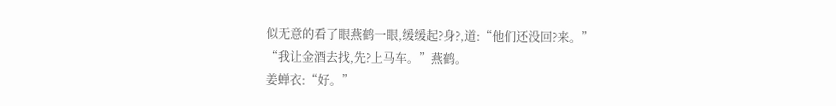似无意的看了眼燕鹤一眼,缓缓起?身?,道:“他们还没回?来。”
“我让金酒去找,先?上马车。”燕鹤。
姜蝉衣:“好。”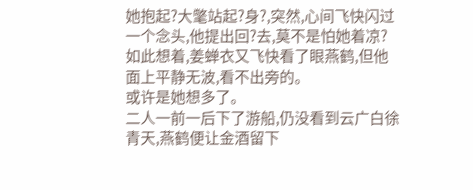她抱起?大氅站起?身?,突然,心间飞快闪过一个念头,他提出回?去,莫不是怕她着凉?
如此想着,姜蝉衣又飞快看了眼燕鹤,但他面上平静无波,看不出旁的。
或许是她想多了。
二人一前一后下了游船,仍没看到云广白徐青天,燕鹤便让金酒留下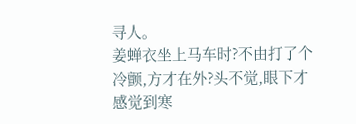寻人。
姜蝉衣坐上马车时?不由打了个冷颤,方才在外?头不觉,眼下才感觉到寒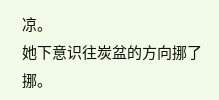凉。
她下意识往炭盆的方向挪了挪。